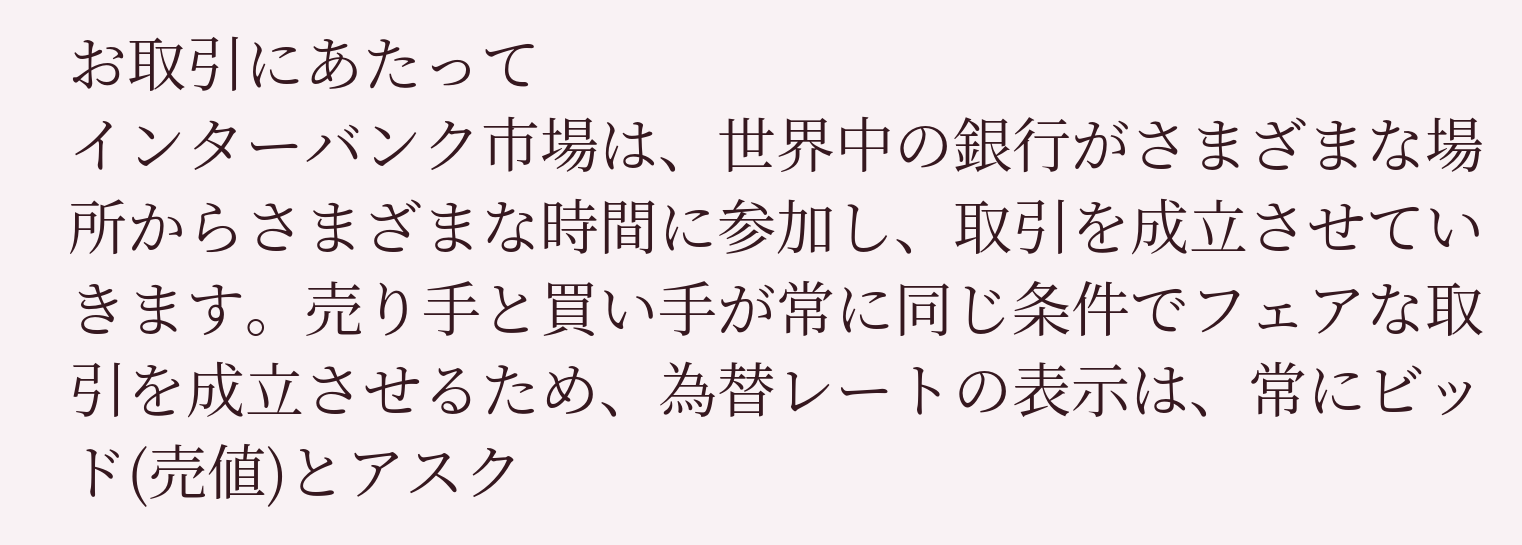お取引にあたって
インターバンク市場は、世界中の銀行がさまざまな場所からさまざまな時間に参加し、取引を成立させていきます。売り手と買い手が常に同じ条件でフェアな取引を成立させるため、為替レートの表示は、常にビッド(売値)とアスク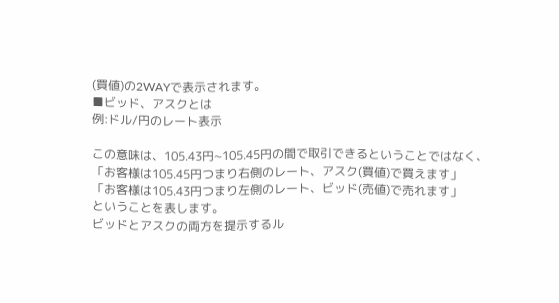(買値)の2WAYで表示されます。
■ビッド、アスクとは
例:ドル/円のレート表示

この意味は、105.43円~105.45円の間で取引できるということではなく、
「お客様は105.45円つまり右側のレート、アスク(買値)で買えます」
「お客様は105.43円つまり左側のレート、ビッド(売値)で売れます」
ということを表します。
ビッドとアスクの両方を提示するル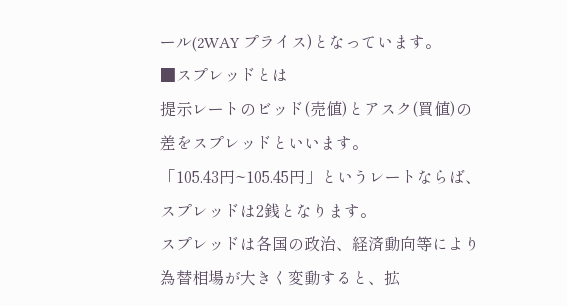ール(2WAY プライス)となっています。
■スプレッドとは
提示レートのビッド(売値)とアスク(買値)の差をスプレッドといいます。
「105.43円~105.45円」というレートならば、スプレッドは2銭となります。
スプレッドは各国の政治、経済動向等により為替相場が大きく変動すると、拡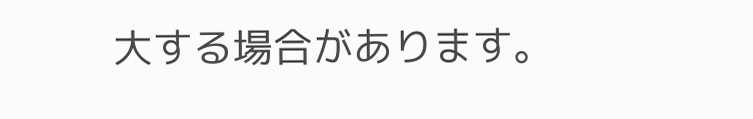大する場合があります。